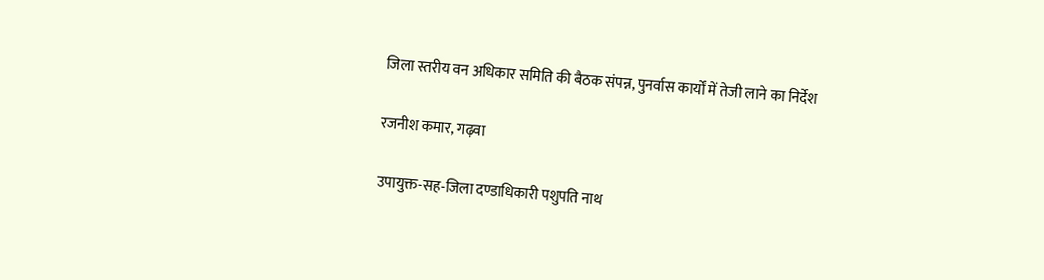जिला स्तरीय वन अधिकार समिति की बैठक संपन्न, पुनर्वास कार्यों में तेजी लाने का निर्देश

रजनीश कमार, गढ़वा

उपायुक्त-सह-जिला दण्डाधिकारी पशुपति नाथ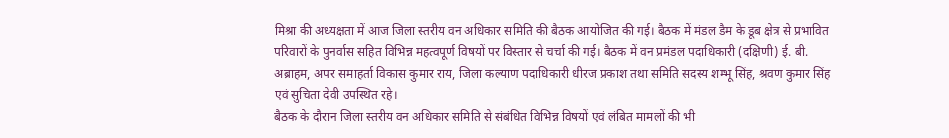मिश्रा की अध्यक्षता में आज जिला स्तरीय वन अधिकार समिति की बैठक आयोजित की गई। बैठक में मंडल डैम के डूब क्षेत्र से प्रभावित परिवारों के पुनर्वास सहित विभिन्न महत्वपूर्ण विषयों पर विस्तार से चर्चा की गई। बैठक में वन प्रमंडल पदाधिकारी (दक्षिणी) ई. बी. अब्राहम, अपर समाहर्ता विकास कुमार राय, जिला कल्याण पदाधिकारी धीरज प्रकाश तथा समिति सदस्य शम्भू सिंह, श्रवण कुमार सिंह एवं सुचिता देवी उपस्थित रहे।
बैठक के दौरान जिला स्तरीय वन अधिकार समिति से संबंधित विभिन्न विषयों एवं लंबित मामलों की भी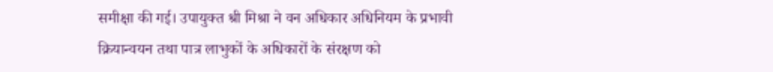समीक्षा की गई। उपायुक्त श्री मिश्रा ने वन अधिकार अधिनियम के प्रभावी क्रियान्वयन तथा पात्र लाभुकों के अधिकारों के संरक्षण को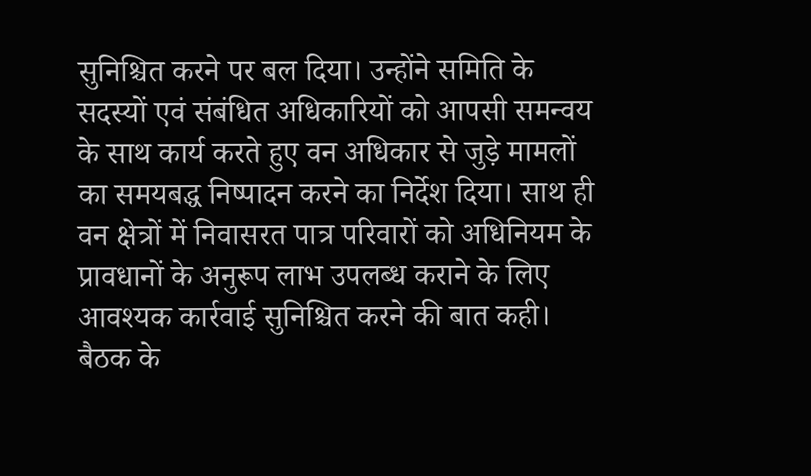सुनिश्चित करने पर बल दिया। उन्होंने समिति के सदस्यों एवं संबंधित अधिकारियों को आपसी समन्वय के साथ कार्य करते हुए वन अधिकार से जुड़े मामलों का समयबद्ध निष्पादन करने का निर्देश दिया। साथ ही वन क्षेत्रों में निवासरत पात्र परिवारों को अधिनियम के प्रावधानों के अनुरूप लाभ उपलब्ध कराने के लिए आवश्यक कार्रवाई सुनिश्चित करने की बात कही।
बैठक के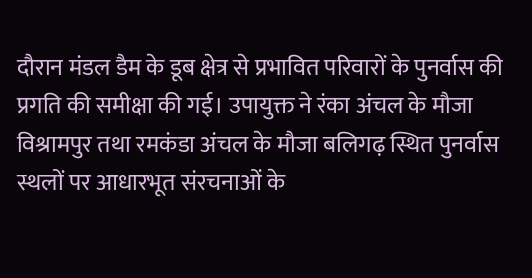दौरान मंडल डैम के डूब क्षेत्र से प्रभावित परिवारों के पुनर्वास की प्रगति की समीक्षा की गई। उपायुक्त ने रंका अंचल के मौजा विश्रामपुर तथा रमकंडा अंचल के मौजा बलिगढ़ स्थित पुनर्वास स्थलों पर आधारभूत संरचनाओं के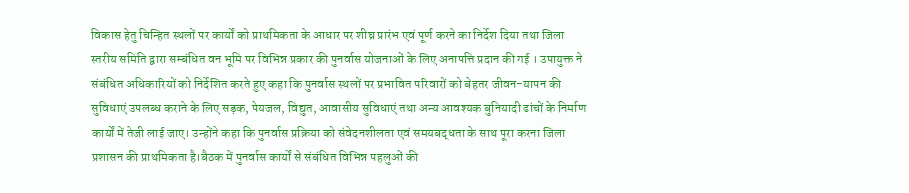विकास हेतु चिन्हित स्थलों पर कार्यों को प्राथमिकता के आधार पर शीघ्र प्रारंभ एवं पूर्ण करने का निर्देश दिया तथा जिला स्तरीय समिति द्वारा सम्बंधित वन भूमि पर विभिन्न प्रकार की पुनर्वास योजनाओं के लिए अनापत्ति प्रदान की गई । उपायुक्त ने संबंधित अधिकारियों को निर्देशित करते हुए कहा कि पुनर्वास स्थलों पर प्रभावित परिवारों को बेहतर जीवन-यापन की सुविधाएं उपलब्ध कराने के लिए सड़क, पेयजल, विद्युत, आवासीय सुविधाएं तथा अन्य आवश्यक बुनियादी ढांचों के निर्माण कार्यों में तेजी लाई जाए। उन्होंने कहा कि पुनर्वास प्रक्रिया को संवेदनशीलता एवं समयबद्धता के साथ पूरा करना जिला प्रशासन की प्राथमिकता है।बैठक में पुनर्वास कार्यों से संबंधित विभिन्न पहलुओं की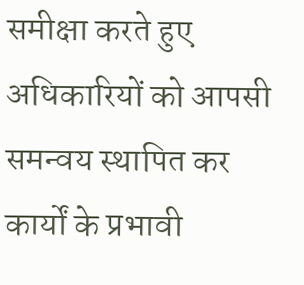समीक्षा करते हुए अधिकारियों को आपसी समन्वय स्थापित कर कार्यों के प्रभावी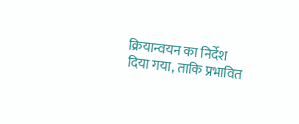क्रियान्वयन का निर्देश दिया गया, ताकि प्रभावित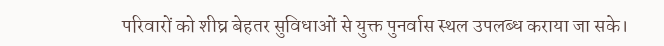परिवारों को शीघ्र बेहतर सुविधाओं से युक्त पुनर्वास स्थल उपलब्ध कराया जा सके।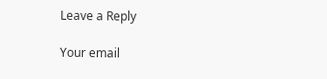Leave a Reply

Your email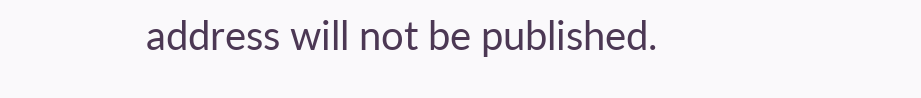address will not be published.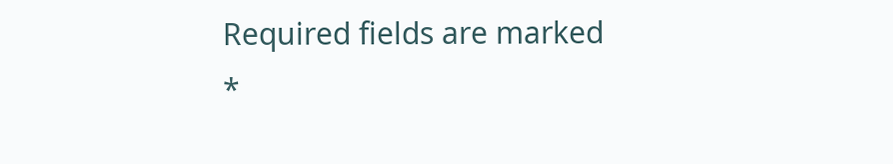Required fields are marked *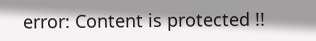error: Content is protected !!